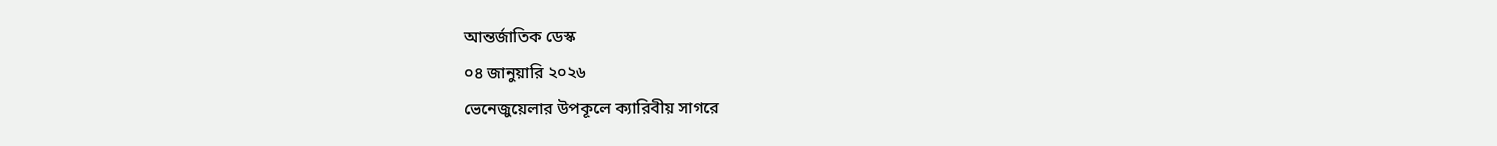আন্তর্জাতিক ডেস্ক
০৪ জানুয়ারি ২০২৬
ভেনেজুয়েলার উপকূলে ক্যারিবীয় সাগরে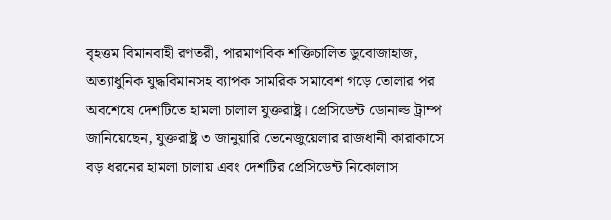বৃহত্তম বিমানবাহী রণতরী, পারমাণবিক শক্তিচালিত ডুবোজাহাজ, অত্যাধুনিক যুদ্ধবিমানসহ ব্যাপক সামরিক সমাবেশ গড়ে তোলার পর অবশেষে দেশটিতে হামলা চালাল যুক্তরাষ্ট্র। প্রেসিডেন্ট ডোনাল্ড ট্রাম্প জানিয়েছেন, যুক্তরাষ্ট্র ৩ জানুয়ারি ভেনেজুয়েলার রাজধানী কারাকাসে বড় ধরনের হামলা চালায় এবং দেশটির প্রেসিডেন্ট নিকোলাস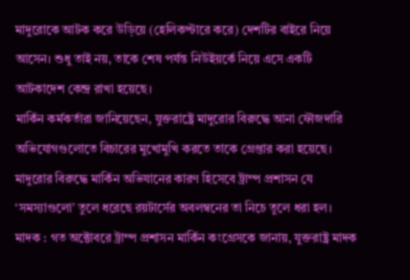মাদুরোকে আটক করে উড়িয়ে (হেলিকপ্টারে করে) দেশটির বাইরে নিয়ে আসেন। শুধু তাই নয়, তাকে শেষ পর্যন্ত নিউইয়র্কে নিয়ে এসে একটি আটকাদেশ কেন্দ্র রাখা হয়েছে।
মার্কিন কর্মকর্তারা জানিয়েছেন, যুক্তরাষ্ট্রে মাদুরোর বিরুদ্ধে আনা ফৌজদারি অভিযোগগুলোতে বিচারের মুখোমুখি করতে তাকে গ্রেপ্তার করা হয়েছে। মাদুরোর বিরুদ্ধে মার্কিন অভিযানের কারণ হিসেবে ট্রাম্প প্রশাসন যে ‘সমস্যাগুলো’ তুলে ধরেছে রয়টার্সের অবলম্বনের তা নিচে তুলে ধরা হল।
মাদক : গত অক্টোবরে ট্রাম্প প্রশাসন মার্কিন কংগ্রেসকে জানায়, যুক্তরাষ্ট্র মাদক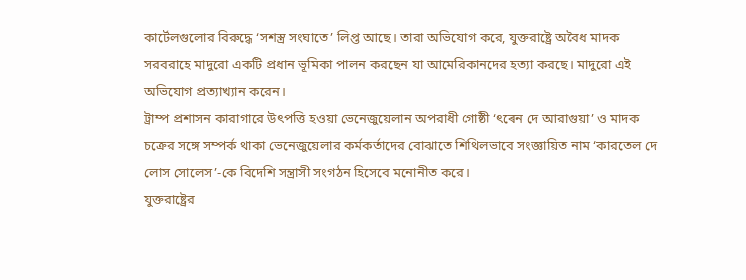কার্টেলগুলোর বিরুদ্ধে ‘সশস্ত্র সংঘাতে’ লিপ্ত আছে। তারা অভিযোগ করে, যুক্তরাষ্ট্রে অবৈধ মাদক সরবরাহে মাদুরো একটি প্রধান ভূমিকা পালন করছেন যা আমেরিকানদের হত্যা করছে। মাদুরো এই অভিযোগ প্রত্যাখ্যান করেন।
ট্রাম্প প্রশাসন কারাগারে উৎপত্তি হওয়া ভেনেজুয়েলান অপরাধী গোষ্ঠী ‘ৎৰেন দে আরাগুয়া’ ও মাদক চক্রের সঙ্গে সম্পর্ক থাকা ভেনেজুয়েলার কর্মকর্তাদের বোঝাতে শিথিলভাবে সংজ্ঞায়িত নাম ‘কারতেল দে লোস সোলেস’-কে বিদেশি সন্ত্রাসী সংগঠন হিসেবে মনোনীত করে।
যুক্তরাষ্ট্রের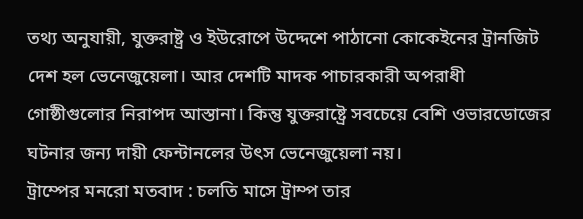তথ্য অনুযায়ী, যুক্তরাষ্ট্র ও ইউরোপে উদ্দেশে পাঠানো কোকেইনের ট্রানজিট দেশ হল ভেনেজুয়েলা। আর দেশটি মাদক পাচারকারী অপরাধী গোষ্ঠীগুলোর নিরাপদ আস্তানা। কিন্তু যুক্তরাষ্ট্রে সবচেয়ে বেশি ওভারডোজের ঘটনার জন্য দায়ী ফেন্টানলের উৎস ভেনেজুয়েলা নয়।
ট্রাম্পের মনরো মতবাদ : চলতি মাসে ট্রাম্প তার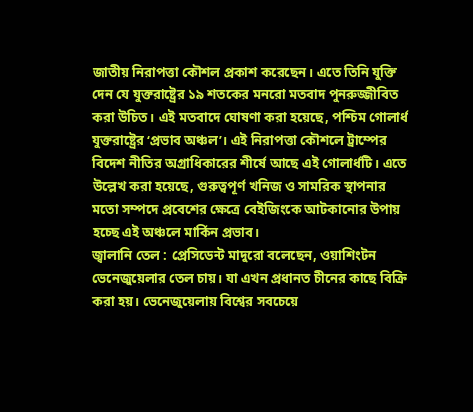জাতীয় নিরাপত্তা কৌশল প্রকাশ করেছেন। এতে তিনি যুক্তি দেন যে যুক্তরাষ্ট্রের ১৯ শতকের মনরো মতবাদ পুনরুজ্জীবিত করা উচিত। এই মতবাদে ঘোষণা করা হয়েছে, পশ্চিম গোলার্ধ যুক্তরাষ্ট্রের ‘প্রভাব অঞ্চল’। এই নিরাপত্তা কৌশলে ট্রাম্পের বিদেশ নীতির অগ্রাধিকারের শীর্ষে আছে এই গোলার্ধটি। এতে উল্লেখ করা হয়েছে, গুরুত্বপূর্ণ খনিজ ও সামরিক স্থাপনার মতো সম্পদে প্রবেশের ক্ষেত্রে বেইজিংকে আটকানোর উপায় হচ্ছে এই অঞ্চলে মার্কিন প্রভাব।
জ্বালানি তেল : প্রেসিডেন্ট মাদুরো বলেছেন, ওয়াশিংটন ভেনেজুয়েলার তেল চায়। যা এখন প্রধানত চীনের কাছে বিক্রি করা হয়। ভেনেজুয়েলায় বিশ্বের সবচেয়ে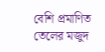বেশি প্রমাণিত তেলের মজুদ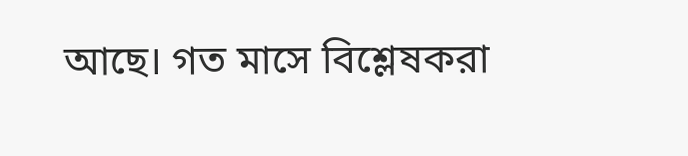আছে। গত মাসে বিশ্লেষকরা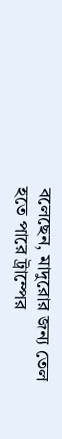বলেছেন, মাদুরোর জন্য তেল হতে পারে ট্রাম্পের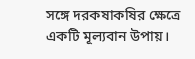সঙ্গে দরকষাকষির ক্ষেত্রে একটি মূল্যবান উপায়।